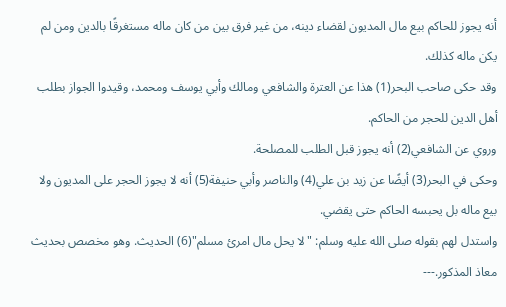أنه يجوز للحاكم بيع مال المديون لقضاء دينه، من غير فرق بين من كان ماله مستغرقًا بالدين ومن لم يكن ماله كذلك.
وقد حكى صاحب البحر(1) هذا عن العترة والشافعي ومالك وأبي يوسف ومحمد، وقيدوا الجواز بطلب أهل الدين للحجر من الحاكم.
وروي عن الشافعي(2) أنه يجوز قبل الطلب للمصلحة.
وحكى في البحر(3) أيضًا عن زيد بن علي(4) والناصر وأبي حنيفة(5) أنه لا يجوز الحجر على المديون ولا بيع ماله بل يحبسه الحاكم حتى يقضي.
واستدل لهم بقوله صلى الله عليه وسلم: "لا يحل مال امرئ مسلم"(6) الحديث. وهو مخصص بحديث معاذ المذكور.---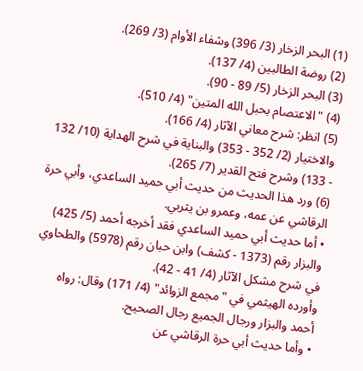(1) البحر الزخار (3/ 396) وشفاء الأوام (3/ 269).
(2) روضة الطالبين (4/ 137).
(3) البحر الزخار (5/ 89 - 90).
(4) "الاعتصام بحبل الله المتين" (4/ 510).
(5) انظر: شرح معاني الآثار (4/ 166).
والاختيار (2/ 352 - 353) والبناية في شرح الهداية (10/ 132 - 133) وشرح فتح القدير (7/ 265).
(6) ورد هذا الحديث من حديث أبي حميد الساعدي، وأبي حرة الرقاشي عن عمه، وعمرو بن يثربي.
• أما حديث أبي حميد الساعدي فقد أخرجه أحمد (5/ 425) والبزار رقم (1373 - كشف) وابن حبان رقم (5978) والطحاوي في شرح مشكل الآثار (4/ 41 - 42).
وأورده الهيثمي في "مجمع الزوائد" (4/ 171) وقال: رواه أحمد والبزار ورجال الجميع رجال الصحيح.
• وأما حديث أبي حرة الرقاشي عن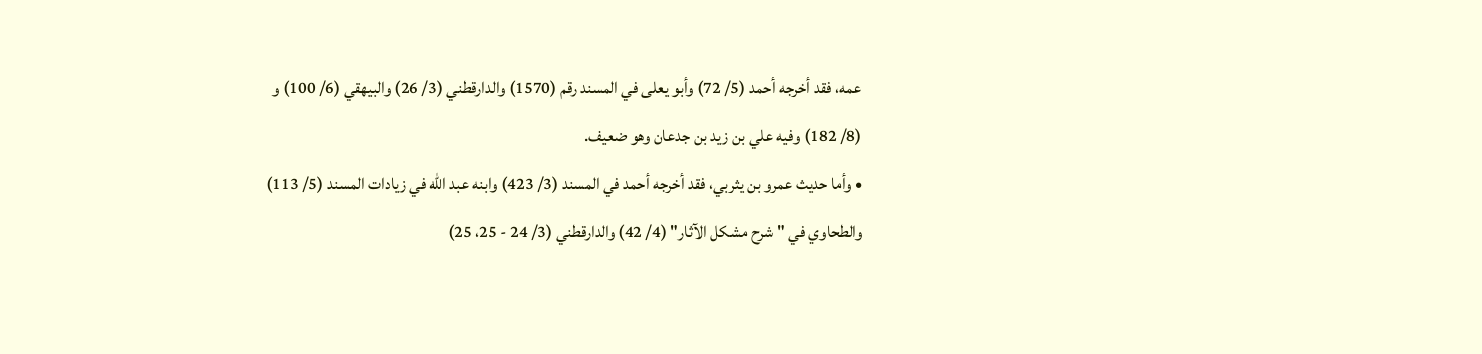عمه، فقد أخرجه أحمد (5/ 72) وأبو يعلى في المسند رقم (1570) والدارقطني (3/ 26) والبيهقي (6/ 100) و (8/ 182) وفيه علي بن زيد بن جدعان وهو ضعيف.
• وأما حديث عمرو بن يثربي، فقد أخرجه أحمد في المسند (3/ 423) وابنه عبد الله في زيادات المسند (5/ 113) والطحاوي في "شرح مشكل الآثار" (4/ 42) والدارقطني (3/ 24 - 25، 25)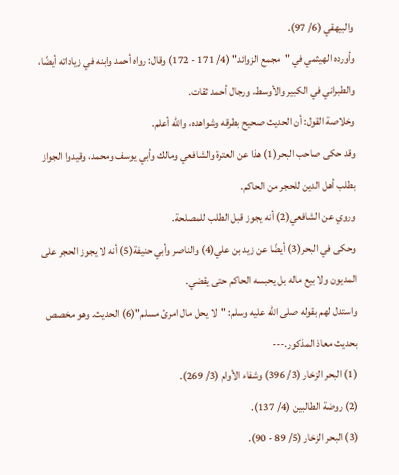والبيهقي (6/ 97).
وأورده الهيثمي في "مجمع الزوائد" (4/ 171 - 172) وقال: رواه أحمد وابنه في زياداته أيضًا، والطبراني في الكبير والأوسط. ورجال أحمد ثقات.
وخلاصة القول: أن الحديث صحيح بطرقه وشواهده، والله أعلم.
وقد حكى صاحب البحر(1) هذا عن العترة والشافعي ومالك وأبي يوسف ومحمد، وقيدوا الجواز بطلب أهل الدين للحجر من الحاكم.
وروي عن الشافعي(2) أنه يجوز قبل الطلب للمصلحة.
وحكى في البحر(3) أيضًا عن زيد بن علي(4) والناصر وأبي حنيفة(5) أنه لا يجوز الحجر على المديون ولا بيع ماله بل يحبسه الحاكم حتى يقضي.
واستدل لهم بقوله صلى الله عليه وسلم: "لا يحل مال امرئ مسلم"(6) الحديث. وهو مخصص بحديث معاذ المذكور.---
(1) البحر الزخار (3/ 396) وشفاء الأوام (3/ 269).
(2) روضة الطالبين (4/ 137).
(3) البحر الزخار (5/ 89 - 90).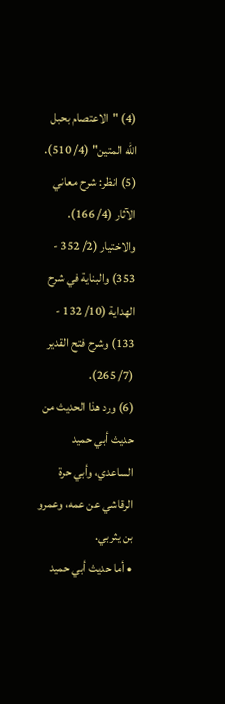(4) "الاعتصام بحبل الله المتين" (4/ 510).
(5) انظر: شرح معاني الآثار (4/ 166).
والاختيار (2/ 352 - 353) والبناية في شرح الهداية (10/ 132 - 133) وشرح فتح القدير (7/ 265).
(6) ورد هذا الحديث من حديث أبي حميد الساعدي، وأبي حرة الرقاشي عن عمه، وعمرو بن يثربي.
• أما حديث أبي حميد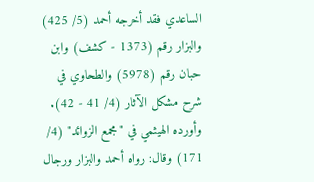الساعدي فقد أخرجه أحمد (5/ 425) والبزار رقم (1373 - كشف) وابن حبان رقم (5978) والطحاوي في شرح مشكل الآثار (4/ 41 - 42).
وأورده الهيثمي في "مجمع الزوائد" (4/ 171) وقال: رواه أحمد والبزار ورجال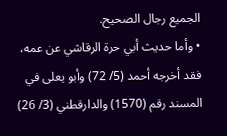الجميع رجال الصحيح.
• وأما حديث أبي حرة الرقاشي عن عمه، فقد أخرجه أحمد (5/ 72) وأبو يعلى في المسند رقم (1570) والدارقطني (3/ 26)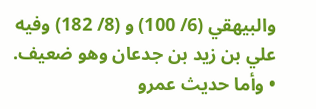والبيهقي (6/ 100) و (8/ 182) وفيه علي بن زيد بن جدعان وهو ضعيف.
• وأما حديث عمرو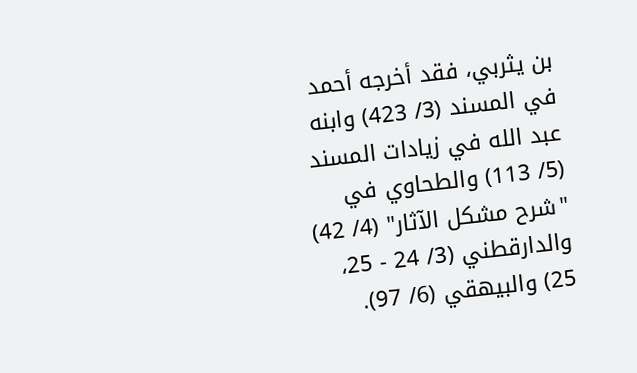بن يثربي، فقد أخرجه أحمد في المسند (3/ 423) وابنه عبد الله في زيادات المسند (5/ 113) والطحاوي في "شرح مشكل الآثار" (4/ 42) والدارقطني (3/ 24 - 25، 25) والبيهقي (6/ 97).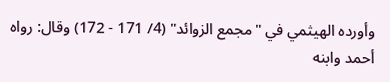وأورده الهيثمي في "مجمع الزوائد" (4/ 171 - 172) وقال: رواه أحمد وابنه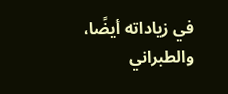في زياداته أيضًا، والطبراني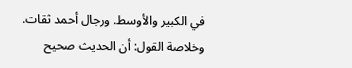في الكبير والأوسط. ورجال أحمد ثقات.
وخلاصة القول: أن الحديث صحيح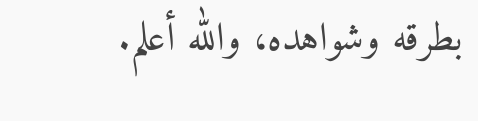بطرقه وشواهده، والله أعلم.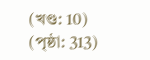(খণ্ড: 10) (পৃষ্ঠা: 313)